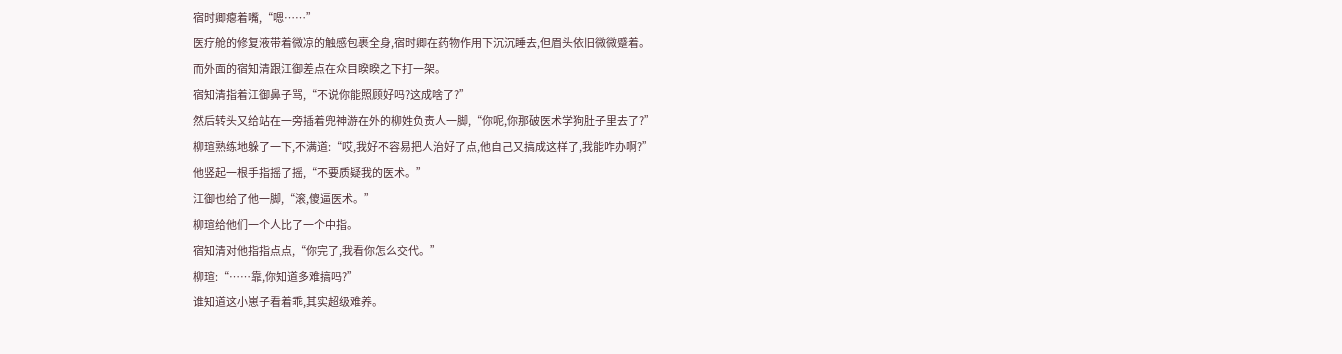宿时卿瘪着嘴,“嗯……”
医疗舱的修复液带着微凉的触感包裹全身,宿时卿在药物作用下沉沉睡去,但眉头依旧微微蹙着。
而外面的宿知清跟江御差点在众目睽睽之下打一架。
宿知清指着江御鼻子骂,“不说你能照顾好吗?这成啥了?”
然后转头又给站在一旁插着兜神游在外的柳姓负责人一脚,“你呢,你那破医术学狗肚子里去了?”
柳瑄熟练地躲了一下,不满道:“哎,我好不容易把人治好了点,他自己又搞成这样了,我能咋办啊?”
他竖起一根手指摇了摇,“不要质疑我的医术。”
江御也给了他一脚,“滚,傻逼医术。”
柳瑄给他们一个人比了一个中指。
宿知清对他指指点点,“你完了,我看你怎么交代。”
柳瑄:“……靠,你知道多难搞吗?”
谁知道这小崽子看着乖,其实超级难养。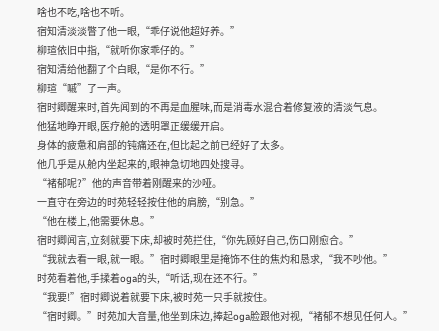啥也不吃,啥也不听。
宿知清淡淡瞥了他一眼,“乖仔说他超好养。”
柳瑄依旧中指,“就听你家乖仔的。”
宿知清给他翻了个白眼,“是你不行。”
柳瑄“嘁”了一声。
宿时卿醒来时,首先闻到的不再是血腥味,而是消毒水混合着修复液的清淡气息。
他猛地睁开眼,医疗舱的透明罩正缓缓开启。
身体的疲惫和肩部的钝痛还在,但比起之前已经好了太多。
他几乎是从舱内坐起来的,眼神急切地四处搜寻。
“褚郁呢?”他的声音带着刚醒来的沙哑。
一直守在旁边的时苑轻轻按住他的肩膀,“别急。”
“他在楼上,他需要休息。”
宿时卿闻言,立刻就要下床,却被时苑拦住,“你先顾好自己,伤口刚愈合。”
“我就去看一眼,就一眼。”宿时卿眼里是掩饰不住的焦灼和恳求,“我不吵他。”
时苑看着他,手揉着oga的头,“听话,现在还不行。”
“我要!”宿时卿说着就要下床,被时苑一只手就按住。
“宿时卿。”时苑加大音量,他坐到床边,捧起oga脸跟他对视,“褚郁不想见任何人。”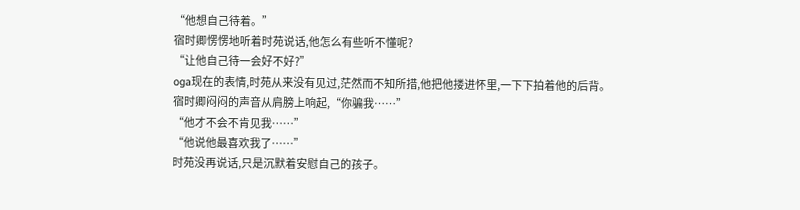“他想自己待着。”
宿时卿愣愣地听着时苑说话,他怎么有些听不懂呢?
“让他自己待一会好不好?”
oga现在的表情,时苑从来没有见过,茫然而不知所措,他把他搂进怀里,一下下拍着他的后背。
宿时卿闷闷的声音从肩膀上响起,“你骗我……”
“他才不会不肯见我……”
“他说他最喜欢我了……”
时苑没再说话,只是沉默着安慰自己的孩子。